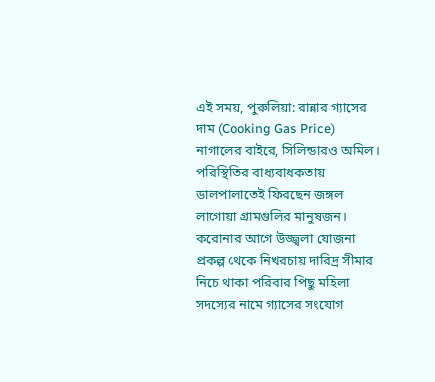এই সময়, পুরুলিয়া: রান্নার গ্যাসের দাম (Cooking Gas Price) নাগালের বাইরে, সিলিন্ডারও অমিল। পরিস্থিতির বাধ্যবাধকতায় ডালপালাতেই ফিরছেন জঙ্গল লাগোয়া গ্রামগুলির মানুষজন। করোনার আগে উজ্জ্বলা যোজনা প্রকল্প থেকে নিখরচায় দারিদ্র সীমার নিচে থাকা পরিবার পিছু মহিলা সদস্যের নামে গ্যাসের সংযোগ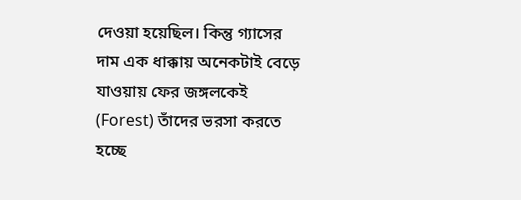দেওয়া হয়েছিল। কিন্তু গ্যাসের দাম এক ধাক্কায় অনেকটাই বেড়ে যাওয়ায় ফের জঙ্গলকেই (Forest) তাঁদের ভরসা করতে হচ্ছে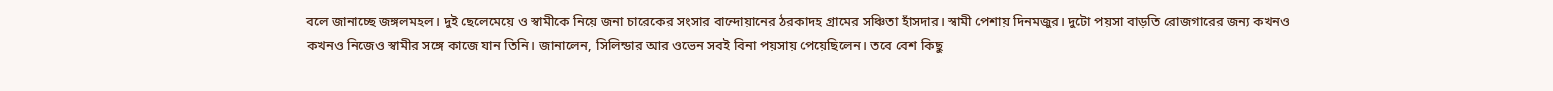বলে জানাচ্ছে জঙ্গলমহল। দুই ছেলেমেয়ে ও স্বামীকে নিয়ে জনা চারেকের সংসার বান্দোয়ানের ঠরকাদহ গ্রামের সঞ্চিতা হাঁসদার। স্বামী পেশায় দিনমজুর। দুটো পয়সা বাড়তি রোজগারের জন্য কখনও কখনও নিজেও স্বামীর সঙ্গে কাজে যান তিনি। জানালেন, সিলিন্ডার আর ওভেন সবই বিনা পয়সায় পেয়েছিলেন। তবে বেশ কিছু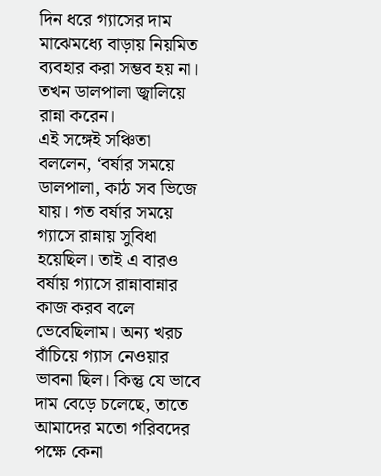দিন ধরে গ্যাসের দাম মাঝেমধ্যে বাড়ায় নিয়মিত ব্যবহার করা সম্ভব হয় না। তখন ডালপালা জ্বালিয়ে রান্না করেন।
এই সঙ্গেই সঞ্চিতা বললেন, ‘বর্ষার সময়ে ডালপালা, কাঠ সব ভিজে যায়। গত বর্ষার সময়ে গ্যাসে রান্নায় সুবিধা হয়েছিল। তাই এ বারও বর্ষায় গ্যাসে রান্নাবান্নার কাজ করব বলে ভেবেছিলাম। অন্য খরচ বাঁচিয়ে গ্যাস নেওয়ার ভাবনা ছিল। কিন্তু যে ভাবে দাম বেড়ে চলেছে, তাতে আমাদের মতো গরিবদের পক্ষে কেনা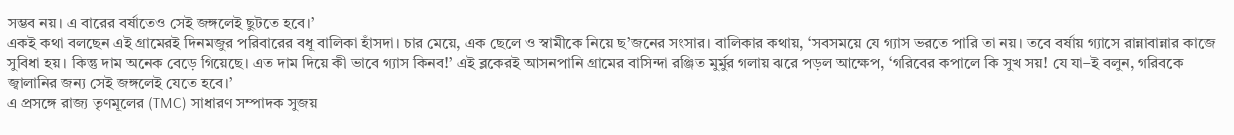সম্ভব নয়। এ বারের বর্ষাতেও সেই জঙ্গলেই ছুটতে হবে।’
একই কথা বলছেন এই গ্রামেরই দিনমজুর পরিবারের বধূ বালিকা হাঁসদা। চার মেয়ে, এক ছেলে ও স্বামীকে নিয়ে ছ’জনের সংসার। বালিকার কথায়, ‘সবসময়ে যে গ্যাস ভরতে পারি তা নয়। তবে বর্ষায় গ্যাসে রান্নাবান্নার কাজে সুবিধা হয়। কিন্তু দাম অনেক বেড়ে গিয়েছে। এত দাম দিয়ে কী ভাবে গ্যাস কিনব!’ এই ব্লকেরই আসনপানি গ্রামের বাসিন্দা রঞ্জিত মুর্মুর গলায় ঝরে পড়ল আক্ষেপ, ‘গরিবের কপালে কি সুখ সয়! যে যা–ই বলুন, গরিবকে জ্বালানির জন্য সেই জঙ্গলেই যেতে হবে।’
এ প্রসঙ্গে রাজ্য তৃণমূলের (TMC) সাধারণ সম্পাদক সুজয়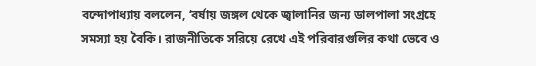বন্দোপাধ্যায় বললেন, ‘বর্ষায় জঙ্গল থেকে জ্বালানির জন্য ডালপালা সংগ্রহে সমস্যা হয় বৈকি। রাজনীতিকে সরিয়ে রেখে এই পরিবারগুলির কথা ভেবে ও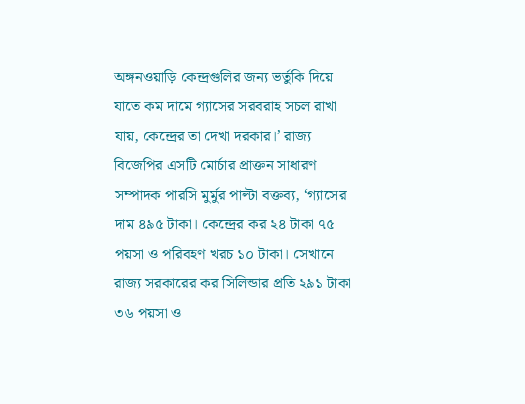অঙ্গনওয়াড়ি কেন্দ্রগুলির জন্য ভর্তুকি দিয়ে যাতে কম দামে গ্যাসের সরবরাহ সচল রাখা যায়, কেন্দ্রের তা দেখা দরকার।’ রাজ্য বিজেপির এসটি মোর্চার প্রাক্তন সাধারণ সম্পাদক পারসি মুর্মুর পাল্টা বক্তব্য, ‘গ্যাসের দাম ৪৯৫ টাকা। কেন্দ্রের কর ২৪ টাকা ৭৫ পয়সা ও পরিবহণ খরচ ১০ টাকা। সেখানে রাজ্য সরকারের কর সিলিন্ডার প্রতি ২৯১ টাকা ৩৬ পয়সা ও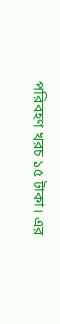পরিবহণ খরচ ১৫ টাকা। এর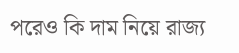পরেও কি দাম নিয়ে রাজ্য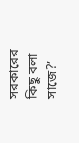সরকারের কিছু বলা সাজে?’